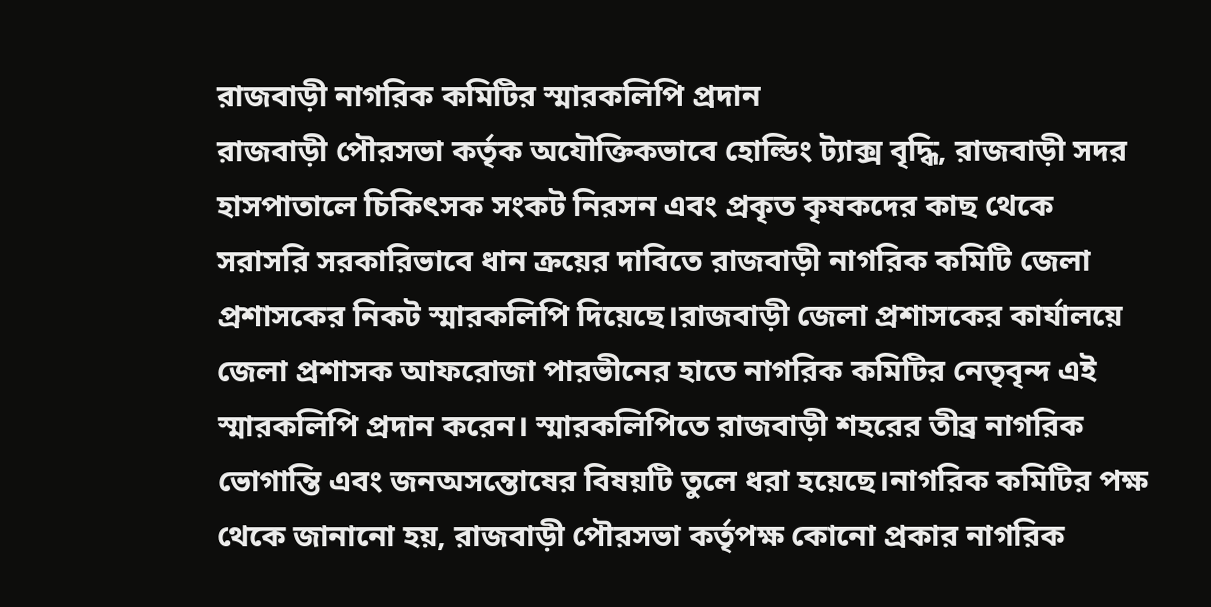রাজবাড়ী নাগরিক কমিটির স্মারকলিপি প্রদান
রাজবাড়ী পৌরসভা কর্তৃক অযৌক্তিকভাবে হোল্ডিং ট্যাক্স বৃদ্ধি, রাজবাড়ী সদর হাসপাতালে চিকিৎসক সংকট নিরসন এবং প্রকৃত কৃষকদের কাছ থেকে সরাসরি সরকারিভাবে ধান ক্রয়ের দাবিতে রাজবাড়ী নাগরিক কমিটি জেলা প্রশাসকের নিকট স্মারকলিপি দিয়েছে।রাজবাড়ী জেলা প্রশাসকের কার্যালয়ে জেলা প্রশাসক আফরোজা পারভীনের হাতে নাগরিক কমিটির নেতৃবৃন্দ এই স্মারকলিপি প্রদান করেন। স্মারকলিপিতে রাজবাড়ী শহরের তীব্র নাগরিক ভোগান্তি এবং জনঅসন্তোষের বিষয়টি তুলে ধরা হয়েছে।নাগরিক কমিটির পক্ষ থেকে জানানো হয়, রাজবাড়ী পৌরসভা কর্তৃপক্ষ কোনো প্রকার নাগরিক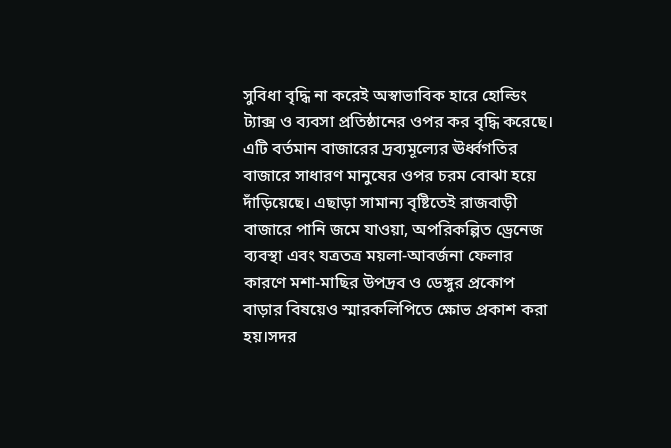সুবিধা বৃদ্ধি না করেই অস্বাভাবিক হারে হোল্ডিং ট্যাক্স ও ব্যবসা প্রতিষ্ঠানের ওপর কর বৃদ্ধি করেছে। এটি বর্তমান বাজারের দ্রব্যমূল্যের ঊর্ধ্বগতির বাজারে সাধারণ মানুষের ওপর চরম বোঝা হয়ে দাঁড়িয়েছে। এছাড়া সামান্য বৃষ্টিতেই রাজবাড়ী বাজারে পানি জমে যাওয়া, অপরিকল্পিত ড্রেনেজ ব্যবস্থা এবং যত্রতত্র ময়লা-আবর্জনা ফেলার কারণে মশা-মাছির উপদ্রব ও ডেঙ্গুর প্রকোপ বাড়ার বিষয়েও স্মারকলিপিতে ক্ষোভ প্রকাশ করা হয়।সদর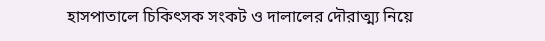হাসপাতালে চিকিৎসক সংকট ও দালালের দৌরাত্ম্য নিয়ে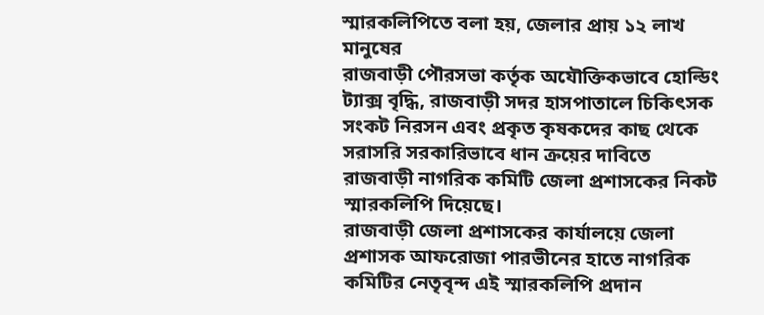স্মারকলিপিতে বলা হয়, জেলার প্রায় ১২ লাখ মানুষের
রাজবাড়ী পৌরসভা কর্তৃক অযৌক্তিকভাবে হোল্ডিং ট্যাক্স বৃদ্ধি, রাজবাড়ী সদর হাসপাতালে চিকিৎসক সংকট নিরসন এবং প্রকৃত কৃষকদের কাছ থেকে সরাসরি সরকারিভাবে ধান ক্রয়ের দাবিতে রাজবাড়ী নাগরিক কমিটি জেলা প্রশাসকের নিকট স্মারকলিপি দিয়েছে।
রাজবাড়ী জেলা প্রশাসকের কার্যালয়ে জেলা প্রশাসক আফরোজা পারভীনের হাতে নাগরিক কমিটির নেতৃবৃন্দ এই স্মারকলিপি প্রদান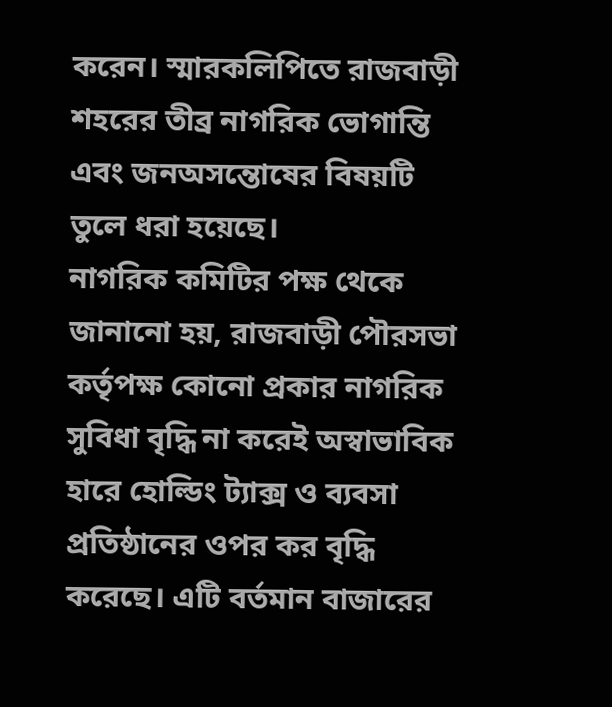করেন। স্মারকলিপিতে রাজবাড়ী শহরের তীব্র নাগরিক ভোগান্তি এবং জনঅসন্তোষের বিষয়টি তুলে ধরা হয়েছে।
নাগরিক কমিটির পক্ষ থেকে জানানো হয়, রাজবাড়ী পৌরসভা কর্তৃপক্ষ কোনো প্রকার নাগরিক সুবিধা বৃদ্ধি না করেই অস্বাভাবিক হারে হোল্ডিং ট্যাক্স ও ব্যবসা প্রতিষ্ঠানের ওপর কর বৃদ্ধি করেছে। এটি বর্তমান বাজারের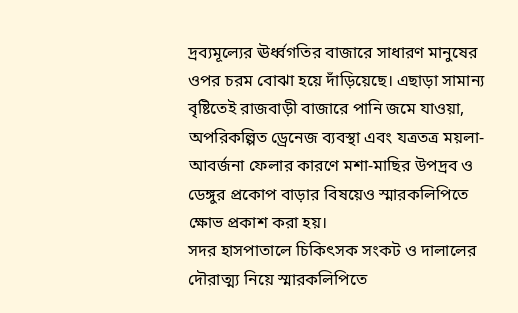দ্রব্যমূল্যের ঊর্ধ্বগতির বাজারে সাধারণ মানুষের ওপর চরম বোঝা হয়ে দাঁড়িয়েছে। এছাড়া সামান্য বৃষ্টিতেই রাজবাড়ী বাজারে পানি জমে যাওয়া, অপরিকল্পিত ড্রেনেজ ব্যবস্থা এবং যত্রতত্র ময়লা-আবর্জনা ফেলার কারণে মশা-মাছির উপদ্রব ও ডেঙ্গুর প্রকোপ বাড়ার বিষয়েও স্মারকলিপিতে ক্ষোভ প্রকাশ করা হয়।
সদর হাসপাতালে চিকিৎসক সংকট ও দালালের দৌরাত্ম্য নিয়ে স্মারকলিপিতে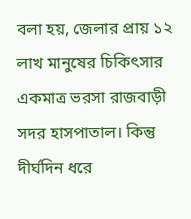বলা হয়, জেলার প্রায় ১২ লাখ মানুষের চিকিৎসার একমাত্র ভরসা রাজবাড়ী সদর হাসপাতাল। কিন্তু দীর্ঘদিন ধরে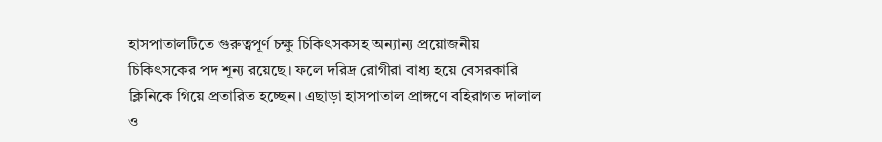হাসপাতালটিতে গুরুত্বপূর্ণ চক্ষু চিকিৎসকসহ অন্যান্য প্রয়োজনীয় চিকিৎসকের পদ শূন্য রয়েছে। ফলে দরিদ্র রোগীরা বাধ্য হয়ে বেসরকারি ক্লিনিকে গিয়ে প্রতারিত হচ্ছেন। এছাড়া হাসপাতাল প্রাঙ্গণে বহিরাগত দালাল ও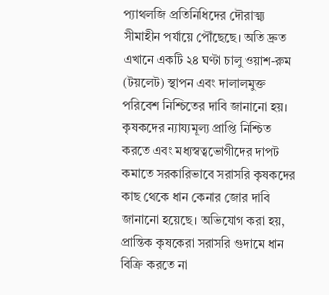প্যাথলজি প্রতিনিধিদের দৌরাত্ম্য সীমাহীন পর্যায়ে পৌঁছেছে। অতি দ্রুত এখানে একটি ২৪ ঘণ্টা চালু ওয়াশ-রুম (টয়লেট) স্থাপন এবং দালালমুক্ত পরিবেশ নিশ্চিতের দাবি জানানো হয়।
কৃষকদের ন্যায্যমূল্য প্রাপ্তি নিশ্চিত করতে এবং মধ্যস্বত্বভোগীদের দাপট কমাতে সরকারিভাবে সরাসরি কৃষকদের কাছ থেকে ধান কেনার জোর দাবি জানানো হয়েছে। অভিযোগ করা হয়, প্রান্তিক কৃষকেরা সরাসরি গুদামে ধান বিক্রি করতে না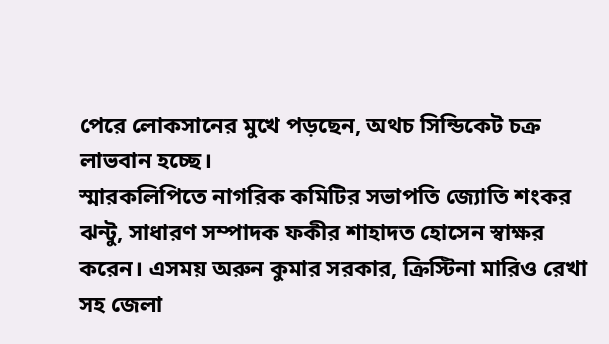পেরে লোকসানের মুখে পড়ছেন, অথচ সিন্ডিকেট চক্র লাভবান হচ্ছে।
স্মারকলিপিতে নাগরিক কমিটির সভাপতি জ্যোতি শংকর ঝন্টু, সাধারণ সম্পাদক ফকীর শাহাদত হোসেন স্বাক্ষর করেন। এসময় অরুন কুমার সরকার, ক্রিস্টিনা মারিও রেখা সহ জেলা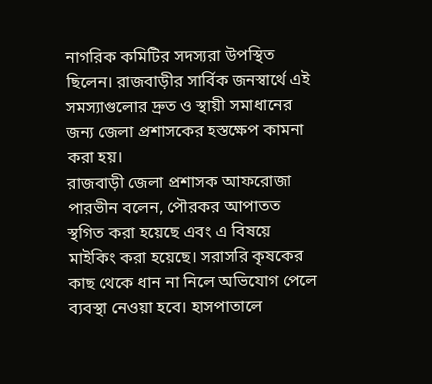নাগরিক কমিটির সদস্যরা উপস্থিত ছিলেন। রাজবাড়ীর সার্বিক জনস্বার্থে এই সমস্যাগুলোর দ্রুত ও স্থায়ী সমাধানের জন্য জেলা প্রশাসকের হস্তক্ষেপ কামনা করা হয়।
রাজবাড়ী জেলা প্রশাসক আফরোজা পারভীন বলেন, পৌরকর আপাতত স্থগিত করা হয়েছে এবং এ বিষয়ে মাইকিং করা হয়েছে। সরাসরি কৃষকের কাছ থেকে ধান না নিলে অভিযোগ পেলে ব্যবস্থা নেওয়া হবে। হাসপাতালে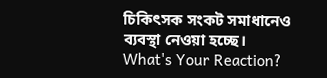চিকিৎসক সংকট সমাধানেও ব্যবস্থা নেওয়া হচ্ছে।
What's Your Reaction?